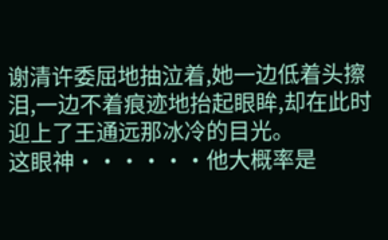谢清许委屈地抽泣着,她一边低着头擦泪,一边不着痕迹地抬起眼眸,却在此时迎上了王通远那冰冷的目光。
这眼神······他大概率是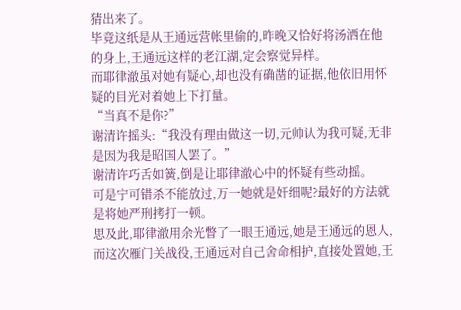猜出来了。
毕竟这纸是从王通远营帐里偷的,昨晚又恰好将汤洒在他的身上,王通远这样的老江湖,定会察觉异样。
而耶律澈虽对她有疑心,却也没有确凿的证据,他依旧用怀疑的目光对着她上下打量。
“当真不是你?”
谢清许摇头:“我没有理由做这一切,元帅认为我可疑,无非是因为我是昭国人罢了。”
谢清许巧舌如簧,倒是让耶律澈心中的怀疑有些动摇。
可是宁可错杀不能放过,万一她就是奸细呢?最好的方法就是将她严刑拷打一顿。
思及此,耶律澈用余光瞥了一眼王通远,她是王通远的恩人,而这次雁门关战役,王通远对自己舍命相护,直接处置她,王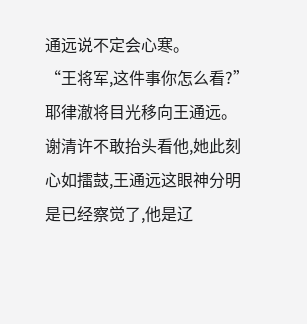通远说不定会心寒。
“王将军,这件事你怎么看?”
耶律澈将目光移向王通远。
谢清许不敢抬头看他,她此刻心如擂鼓,王通远这眼神分明是已经察觉了,他是辽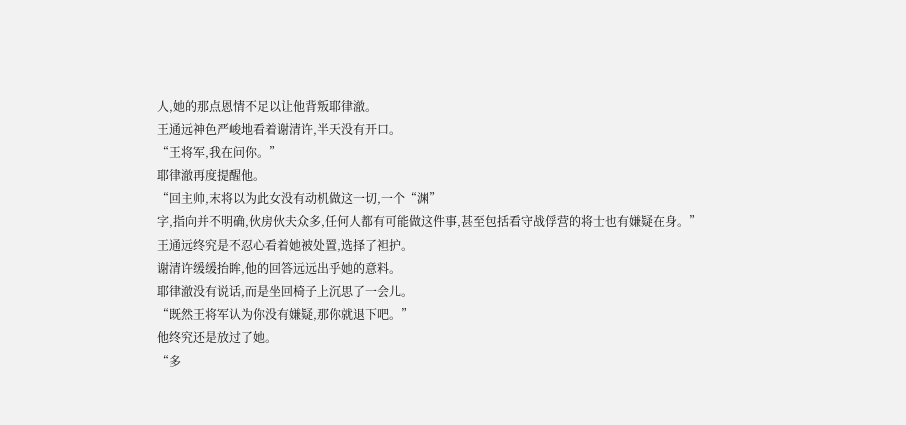人,她的那点恩情不足以让他背叛耶律澈。
王通远神色严峻地看着谢清许,半天没有开口。
“王将军,我在问你。”
耶律澈再度提醒他。
“回主帅,末将以为此女没有动机做这一切,一个“渊”
字,指向并不明确,伙房伙夫众多,任何人都有可能做这件事,甚至包括看守战俘营的将士也有嫌疑在身。”
王通远终究是不忍心看着她被处置,选择了袒护。
谢清许缓缓抬眸,他的回答远远出乎她的意料。
耶律澈没有说话,而是坐回椅子上沉思了一会儿。
“既然王将军认为你没有嫌疑,那你就退下吧。”
他终究还是放过了她。
“多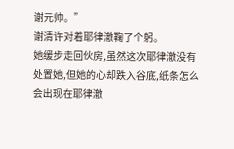谢元帅。”
谢清许对着耶律澈鞠了个躬。
她缓步走回伙房,虽然这次耶律澈没有处置她,但她的心却跌入谷底,纸条怎么会出现在耶律澈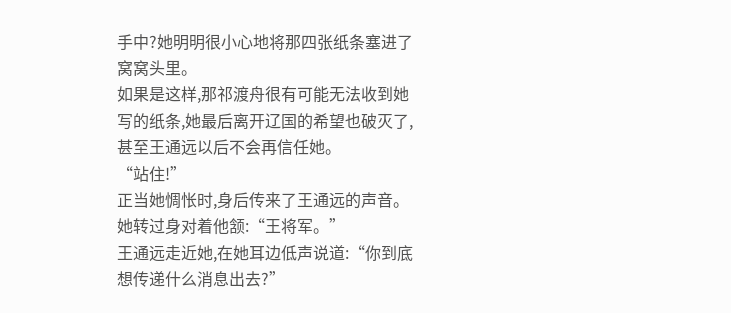手中?她明明很小心地将那四张纸条塞进了窝窝头里。
如果是这样,那祁渡舟很有可能无法收到她写的纸条,她最后离开辽国的希望也破灭了,甚至王通远以后不会再信任她。
“站住!”
正当她惆怅时,身后传来了王通远的声音。
她转过身对着他颔:“王将军。”
王通远走近她,在她耳边低声说道:“你到底想传递什么消息出去?”